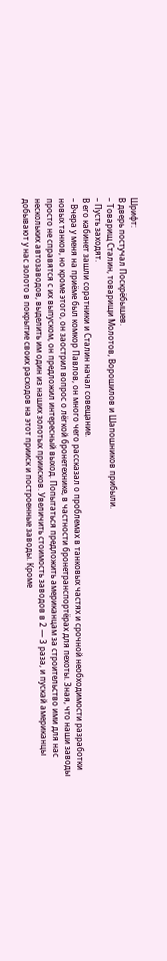Шрифт:
В дверь постучал Поскрёбышев.
– Товарищ Сталин, товарищи Молотов, Ворошилов и Шапошников прибыли.
– Пусть заходят.
В его кабинет зашли соратники и Сталин начал совещание.
– Вчера у меня на приёме был комкор Павлов, он много чего рассказал о проблемах в танковых частях и срочной необходимости разработки новых танков, но кроме этого, он заострил вопрос о лёгкой бронетехнике, в частности бронетранспортёрах для пехоты. Зная, что наши заводы просто не справятся с их выпуском, он предложил интересный выход. Попытаться предложить американцам за строительство ими для нас нескольких автозаводов, выделить им один из наших золотых приисков. Увеличить стоимость заводов в 2 — 3 раза, и пускай американцы добывают у нас золото в покрытие своих расходов на этот прииск и построенные заводы. Кроме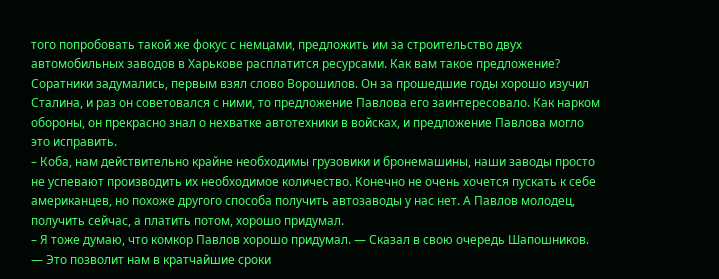того попробовать такой же фокус с немцами, предложить им за строительство двух автомобильных заводов в Харькове расплатится ресурсами. Как вам такое предложение?
Соратники задумались, первым взял слово Ворошилов. Он за прошедшие годы хорошо изучил Сталина, и раз он советовался с ними, то предложение Павлова его заинтересовало. Как нарком обороны, он прекрасно знал о нехватке автотехники в войсках, и предложение Павлова могло это исправить.
– Коба, нам действительно крайне необходимы грузовики и бронемашины, наши заводы просто не успевают производить их необходимое количество. Конечно не очень хочется пускать к себе американцев, но похоже другого способа получить автозаводы у нас нет. А Павлов молодец, получить сейчас, а платить потом, хорошо придумал.
– Я тоже думаю, что комкор Павлов хорошо придумал. — Сказал в свою очередь Шапошников. — Это позволит нам в кратчайшие сроки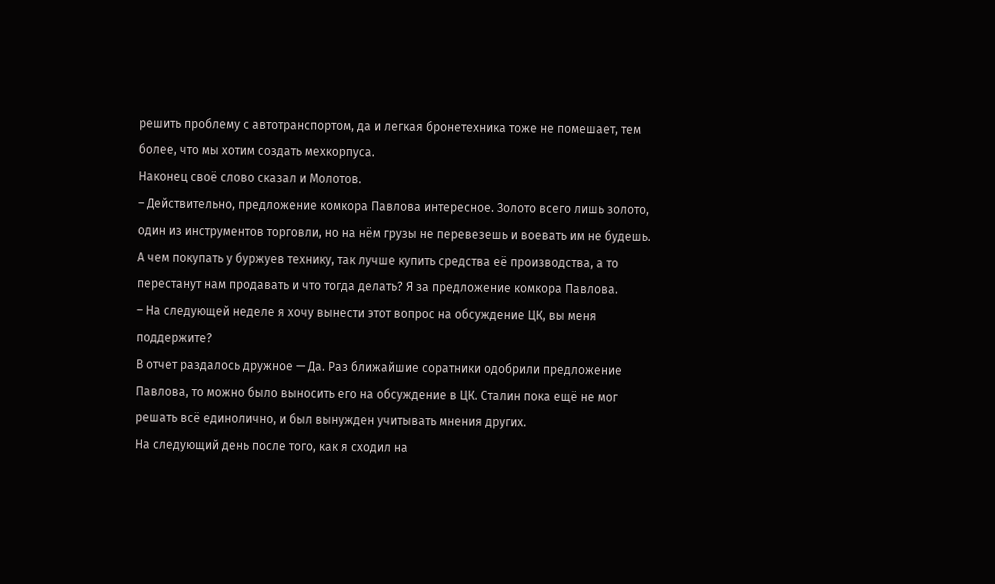решить проблему с автотранспортом, да и легкая бронетехника тоже не помешает, тем более, что мы хотим создать мехкорпуса.
Наконец своё слово сказал и Молотов.
– Действительно, предложение комкора Павлова интересное. Золото всего лишь золото, один из инструментов торговли, но на нём грузы не перевезешь и воевать им не будешь. А чем покупать у буржуев технику, так лучше купить средства её производства, а то перестанут нам продавать и что тогда делать? Я за предложение комкора Павлова.
– На следующей неделе я хочу вынести этот вопрос на обсуждение ЦК, вы меня поддержите?
В отчет раздалось дружное — Да. Раз ближайшие соратники одобрили предложение Павлова, то можно было выносить его на обсуждение в ЦК. Сталин пока ещё не мог решать всё единолично, и был вынужден учитывать мнения других.
На следующий день после того, как я сходил на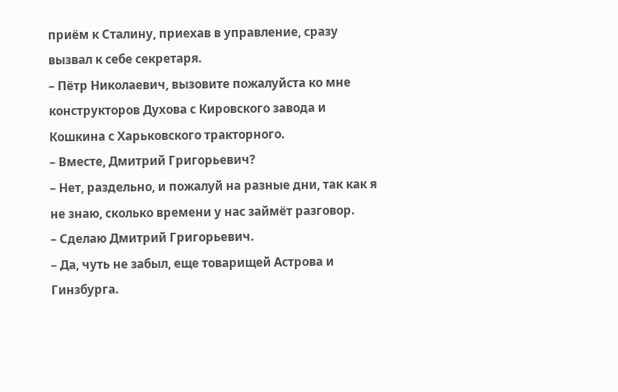приём к Сталину, приехав в управление, сразу вызвал к себе секретаря.
– Пётр Николаевич, вызовите пожалуйста ко мне конструкторов Духова с Кировского завода и Кошкина с Харьковского тракторного.
– Вместе, Дмитрий Григорьевич?
– Нет, раздельно, и пожалуй на разные дни, так как я не знаю, сколько времени у нас займёт разговор.
– Сделаю Дмитрий Григорьевич.
– Да, чуть не забыл, еще товарищей Астрова и Гинзбурга.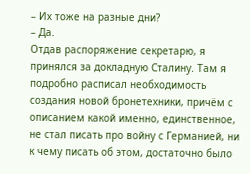– Их тоже на разные дни?
– Да.
Отдав распоряжение секретарю, я принялся за докладную Сталину. Там я подробно расписал необходимость создания новой бронетехники, причём с описанием какой именно, единственное, не стал писать про войну с Германией, ни к чему писать об этом, достаточно было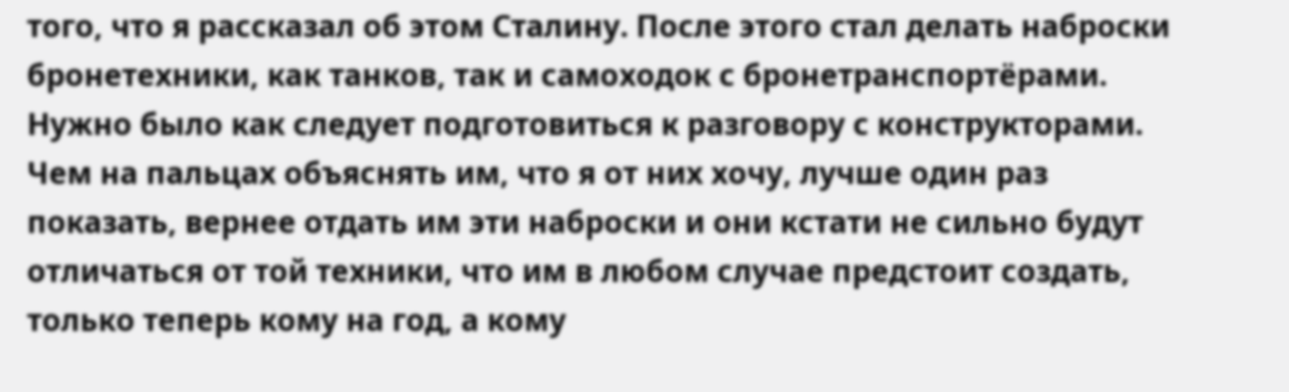того, что я рассказал об этом Сталину. После этого стал делать наброски бронетехники, как танков, так и самоходок с бронетранспортёрами. Нужно было как следует подготовиться к разговору с конструкторами. Чем на пальцах объяснять им, что я от них хочу, лучше один раз показать, вернее отдать им эти наброски и они кстати не сильно будут отличаться от той техники, что им в любом случае предстоит создать, только теперь кому на год, а кому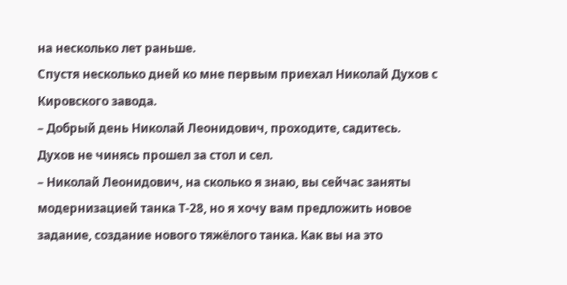на несколько лет раньше.
Спустя несколько дней ко мне первым приехал Николай Духов с Кировского завода.
– Добрый день Николай Леонидович, проходите, садитесь.
Духов не чинясь прошел за стол и сел.
– Николай Леонидович, на сколько я знаю, вы сейчас заняты модернизацией танка Т-28, но я хочу вам предложить новое задание, создание нового тяжёлого танка. Как вы на это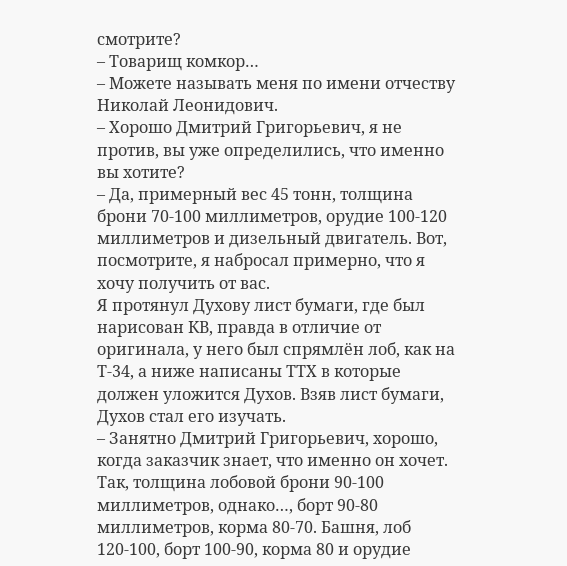смотрите?
– Товарищ комкор…
– Можете называть меня по имени отчеству Николай Леонидович.
– Хорошо Дмитрий Григорьевич, я не против, вы уже определились, что именно вы хотите?
– Да, примерный вес 45 тонн, толщина брони 70-100 миллиметров, орудие 100-120 миллиметров и дизельный двигатель. Вот, посмотрите, я набросал примерно, что я хочу получить от вас.
Я протянул Духову лист бумаги, где был нарисован КВ, правда в отличие от оригинала, у него был спрямлён лоб, как на Т-34, а ниже написаны ТТХ в которые должен уложится Духов. Взяв лист бумаги, Духов стал его изучать.
– Занятно Дмитрий Григорьевич, хорошо, когда заказчик знает, что именно он хочет. Так, толщина лобовой брони 90-100 миллиметров, однако…, борт 90-80 миллиметров, корма 80-70. Башня, лоб 120-100, борт 100-90, корма 80 и орудие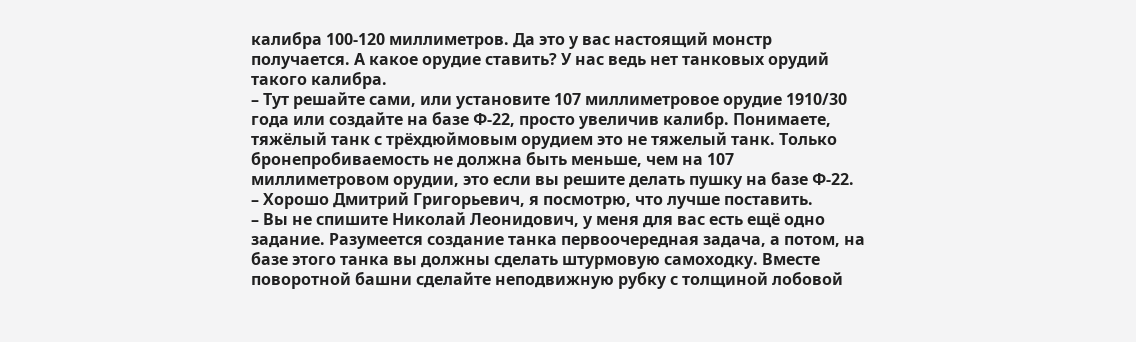калибра 100-120 миллиметров. Да это у вас настоящий монстр получается. А какое орудие ставить? У нас ведь нет танковых орудий такого калибра.
– Тут решайте сами, или установите 107 миллиметровое орудие 1910/30 года или создайте на базе Ф-22, просто увеличив калибр. Понимаете, тяжёлый танк с трёхдюймовым орудием это не тяжелый танк. Только бронепробиваемость не должна быть меньше, чем на 107 миллиметровом орудии, это если вы решите делать пушку на базе Ф-22.
– Хорошо Дмитрий Григорьевич, я посмотрю, что лучше поставить.
– Вы не спишите Николай Леонидович, у меня для вас есть ещё одно задание. Разумеется создание танка первоочередная задача, а потом, на базе этого танка вы должны сделать штурмовую самоходку. Вместе поворотной башни сделайте неподвижную рубку с толщиной лобовой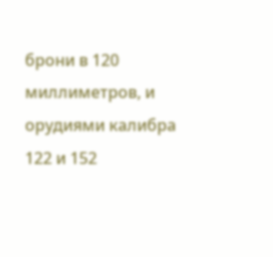брони в 120 миллиметров, и орудиями калибра 122 и 152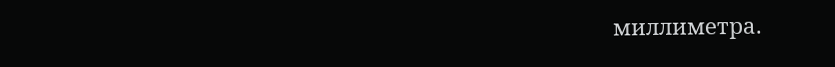миллиметра.